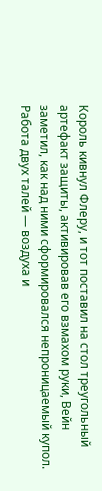Король кивнул Флеру, и тот поставил на стол треугольный артефакт защиты, активировав его взмахом руки, Вейн заметил, как над ними сформировался непроницаемый купол. Работа двух талей — воздуха и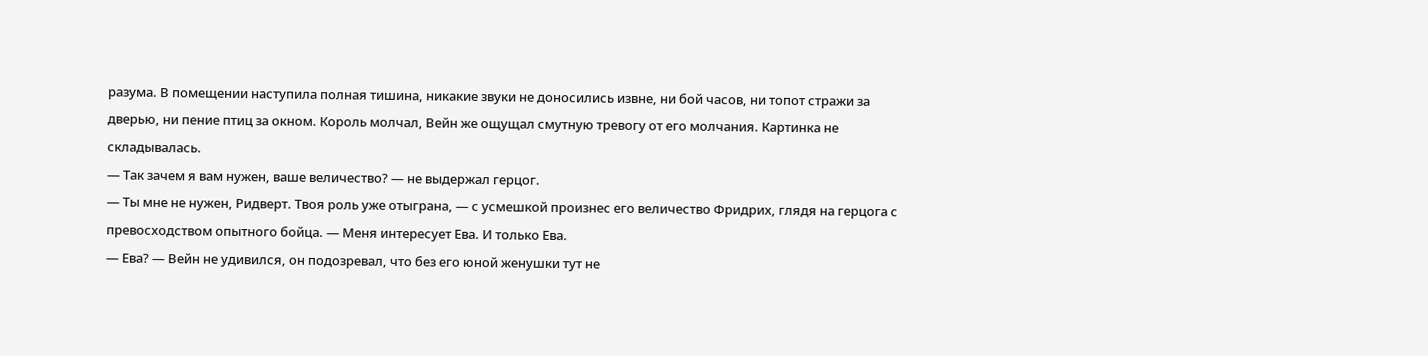разума. В помещении наступила полная тишина, никакие звуки не доносились извне, ни бой часов, ни топот стражи за дверью, ни пение птиц за окном. Король молчал, Вейн же ощущал смутную тревогу от его молчания. Картинка не складывалась.
— Так зачем я вам нужен, ваше величество? — не выдержал герцог.
— Ты мне не нужен, Ридверт. Твоя роль уже отыграна, — с усмешкой произнес его величество Фридрих, глядя на герцога с превосходством опытного бойца. — Меня интересует Ева. И только Ева.
— Ева? — Вейн не удивился, он подозревал, что без его юной женушки тут не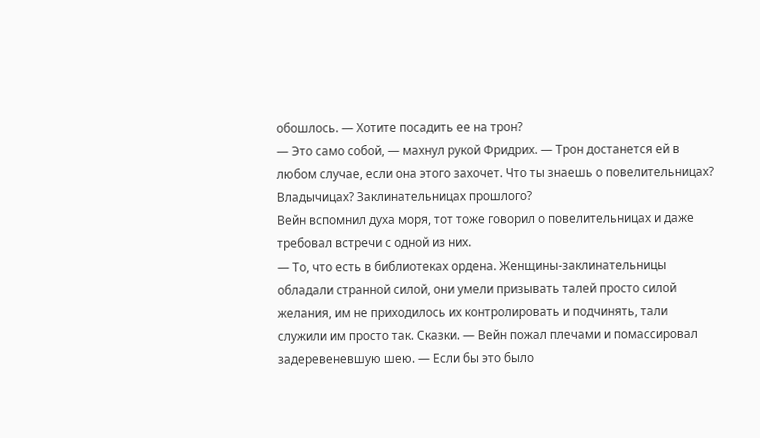обошлось. — Хотите посадить ее на трон?
— Это само собой, — махнул рукой Фридрих. — Трон достанется ей в любом случае, если она этого захочет. Что ты знаешь о повелительницах? Владычицах? Заклинательницах прошлого?
Вейн вспомнил духа моря, тот тоже говорил о повелительницах и даже требовал встречи с одной из них.
— То, что есть в библиотеках ордена. Женщины-заклинательницы обладали странной силой, они умели призывать талей просто силой желания, им не приходилось их контролировать и подчинять, тали служили им просто так. Сказки. — Вейн пожал плечами и помассировал задеревеневшую шею. — Если бы это было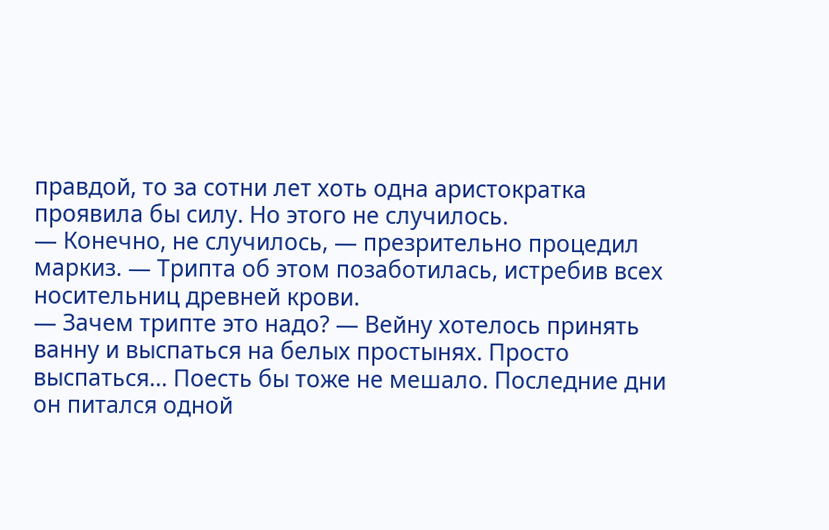правдой, то за сотни лет хоть одна аристократка проявила бы силу. Но этого не случилось.
— Конечно, не случилось, — презрительно процедил маркиз. — Трипта об этом позаботилась, истребив всех носительниц древней крови.
— Зачем трипте это надо? — Вейну хотелось принять ванну и выспаться на белых простынях. Просто выспаться… Поесть бы тоже не мешало. Последние дни он питался одной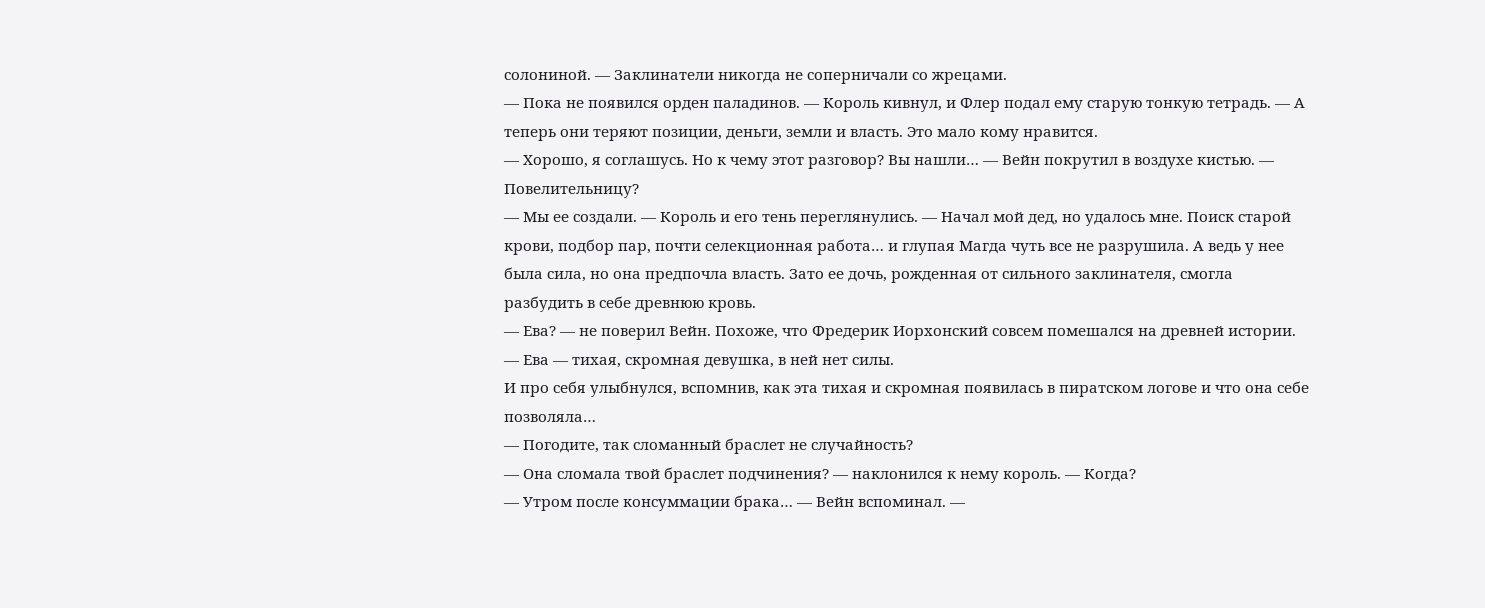солониной. — Заклинатели никогда не соперничали со жрецами.
— Пока не появился орден паладинов. — Король кивнул, и Флер подал ему старую тонкую тетрадь. — А теперь они теряют позиции, деньги, земли и власть. Это мало кому нравится.
— Хорошо, я соглашусь. Но к чему этот разговор? Вы нашли… — Вейн покрутил в воздухе кистью. — Повелительницу?
— Мы ее создали. — Король и его тень переглянулись. — Начал мой дед, но удалось мне. Поиск старой крови, подбор пар, почти селекционная работа… и глупая Магда чуть все не разрушила. А ведь у нее была сила, но она предпочла власть. Зато ее дочь, рожденная от сильного заклинателя, смогла разбудить в себе древнюю кровь.
— Ева? — не поверил Вейн. Похоже, что Фредерик Иорхонский совсем помешался на древней истории. — Ева — тихая, скромная девушка, в ней нет силы.
И про себя улыбнулся, вспомнив, как эта тихая и скромная появилась в пиратском логове и что она себе позволяла…
— Погодите, так сломанный браслет не случайность?
— Она сломала твой браслет подчинения? — наклонился к нему король. — Когда?
— Утром после консуммации брака… — Вейн вспоминал. —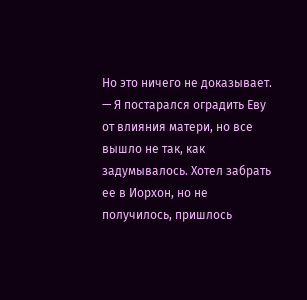Но это ничего не доказывает.
— Я постарался оградить Еву от влияния матери, но все вышло не так, как задумывалось. Хотел забрать ее в Иорхон, но не получилось, пришлось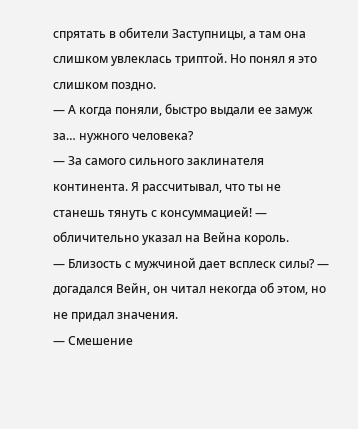спрятать в обители Заступницы, а там она слишком увлеклась триптой. Но понял я это слишком поздно.
— А когда поняли, быстро выдали ее замуж за… нужного человека?
— За самого сильного заклинателя континента. Я рассчитывал, что ты не станешь тянуть с консуммацией! — обличительно указал на Вейна король.
— Близость с мужчиной дает всплеск силы? — догадался Вейн, он читал некогда об этом, но не придал значения.
— Смешение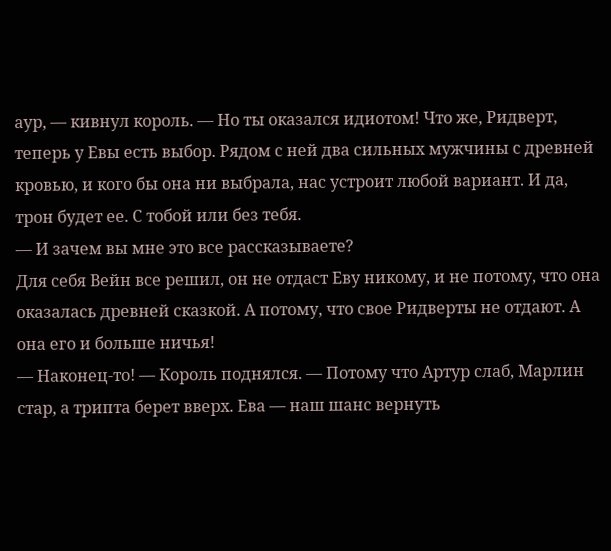аур, — кивнул король. — Но ты оказался идиотом! Что же, Ридверт, теперь у Евы есть выбор. Рядом с ней два сильных мужчины с древней кровью, и кого бы она ни выбрала, нас устроит любой вариант. И да, трон будет ее. С тобой или без тебя.
— И зачем вы мне это все рассказываете?
Для себя Вейн все решил, он не отдаст Еву никому, и не потому, что она оказалась древней сказкой. А потому, что свое Ридверты не отдают. А она его и больше ничья!
— Наконец-то! — Король поднялся. — Потому что Артур слаб, Марлин стар, а трипта берет вверх. Ева — наш шанс вернуть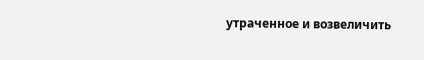утраченное и возвеличить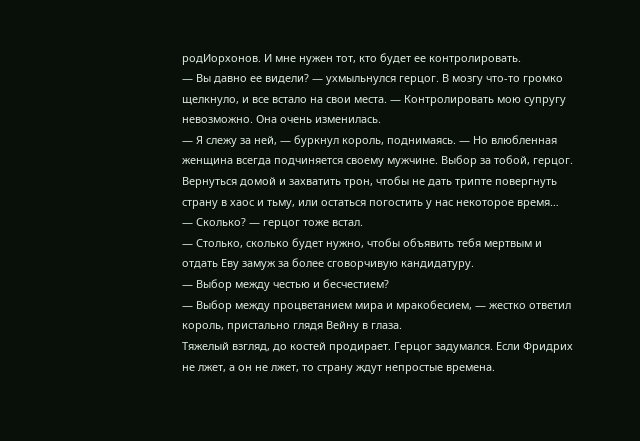родИорхонов. И мне нужен тот, кто будет ее контролировать.
— Вы давно ее видели? — ухмыльнулся герцог. В мозгу что-то громко щелкнуло, и все встало на свои места. — Контролировать мою супругу невозможно. Она очень изменилась.
— Я слежу за ней, — буркнул король, поднимаясь. — Но влюбленная женщина всегда подчиняется своему мужчине. Выбор за тобой, герцог. Вернуться домой и захватить трон, чтобы не дать трипте повергнуть страну в хаос и тьму, или остаться погостить у нас некоторое время…
— Сколько? — герцог тоже встал.
— Столько, сколько будет нужно, чтобы объявить тебя мертвым и отдать Еву замуж за более сговорчивую кандидатуру.
— Выбор между честью и бесчестием?
— Выбор между процветанием мира и мракобесием, — жестко ответил король, пристально глядя Вейну в глаза.
Тяжелый взгляд, до костей продирает. Герцог задумался. Если Фридрих не лжет, а он не лжет, то страну ждут непростые времена.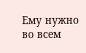Ему нужно во всем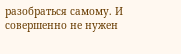разобраться самому. И совершенно не нужен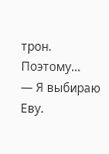трон. Поэтому…
— Я выбираю Еву.